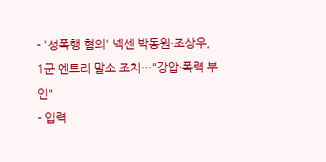- '성폭행 혐의' 넥센 박동원·조상우, 1군 엔트리 말소 조치…"강압·폭력 부인"
- 입력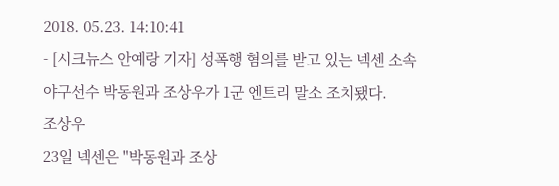2018. 05.23. 14:10:41
- [시크뉴스 안예랑 기자] 성폭행 혐의를 받고 있는 넥센 소속 야구선수 박동원과 조상우가 1군 엔트리 말소 조치됐다.
조상우
23일 넥센은 "박동원과 조상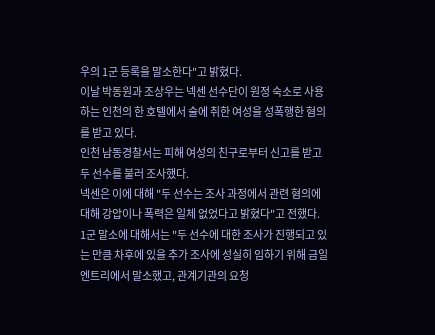우의 1군 등록을 말소한다"고 밝혔다.
이날 박동원과 조상우는 넥센 선수단이 원정 숙소로 사용하는 인천의 한 호텔에서 술에 취한 여성을 성폭행한 혐의를 받고 있다.
인천 남동경찰서는 피해 여성의 친구로부터 신고를 받고 두 선수를 불러 조사했다.
넥센은 이에 대해 "두 선수는 조사 과정에서 관련 혐의에 대해 강압이나 폭력은 일체 없었다고 밝혔다"고 전했다.
1군 말소에 대해서는 "두 선수에 대한 조사가 진행되고 있는 만큼 차후에 있을 추가 조사에 성실히 임하기 위해 금일 엔트리에서 말소했고, 관계기관의 요청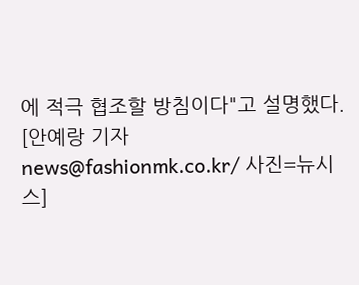에 적극 협조할 방침이다"고 설명했다.
[안예랑 기자 news@fashionmk.co.kr/ 사진=뉴시스]